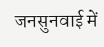जनसुनवाई में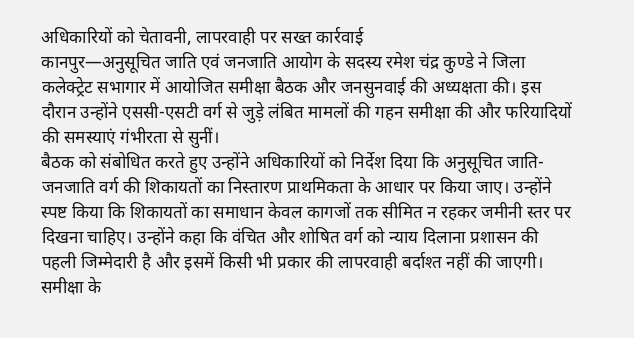अधिकारियों को चेतावनी, लापरवाही पर सख्त कार्रवाई
कानपुर—अनुसूचित जाति एवं जनजाति आयोग के सदस्य रमेश चंद्र कुण्डे ने जिला कलेक्ट्रेट सभागार में आयोजित समीक्षा बैठक और जनसुनवाई की अध्यक्षता की। इस दौरान उन्होंने एससी-एसटी वर्ग से जुड़े लंबित मामलों की गहन समीक्षा की और फरियादियों की समस्याएं गंभीरता से सुनीं।
बैठक को संबोधित करते हुए उन्होंने अधिकारियों को निर्देश दिया कि अनुसूचित जाति-जनजाति वर्ग की शिकायतों का निस्तारण प्राथमिकता के आधार पर किया जाए। उन्होंने स्पष्ट किया कि शिकायतों का समाधान केवल कागजों तक सीमित न रहकर जमीनी स्तर पर दिखना चाहिए। उन्होंने कहा कि वंचित और शोषित वर्ग को न्याय दिलाना प्रशासन की पहली जिम्मेदारी है और इसमें किसी भी प्रकार की लापरवाही बर्दाश्त नहीं की जाएगी।
समीक्षा के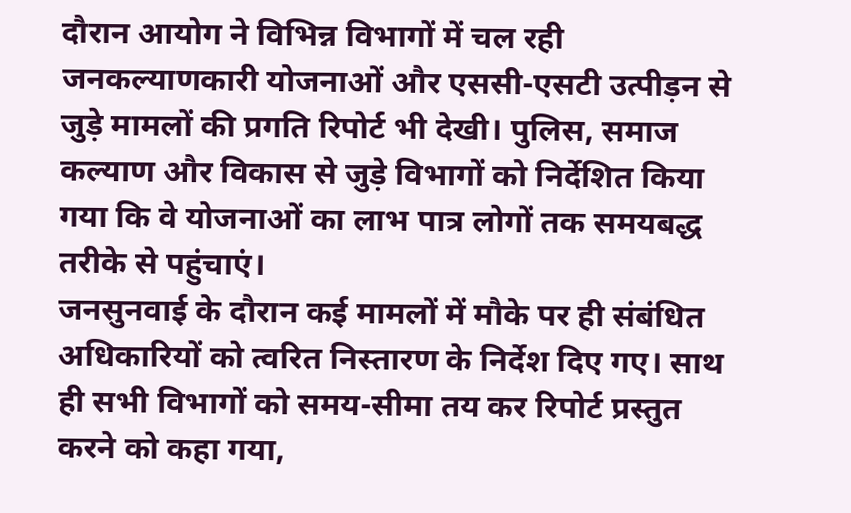दौरान आयोग ने विभिन्न विभागों में चल रही जनकल्याणकारी योजनाओं और एससी-एसटी उत्पीड़न से जुड़े मामलों की प्रगति रिपोर्ट भी देखी। पुलिस, समाज कल्याण और विकास से जुड़े विभागों को निर्देशित किया गया कि वे योजनाओं का लाभ पात्र लोगों तक समयबद्ध तरीके से पहुंचाएं।
जनसुनवाई के दौरान कई मामलों में मौके पर ही संबंधित अधिकारियों को त्वरित निस्तारण के निर्देश दिए गए। साथ ही सभी विभागों को समय-सीमा तय कर रिपोर्ट प्रस्तुत करने को कहा गया,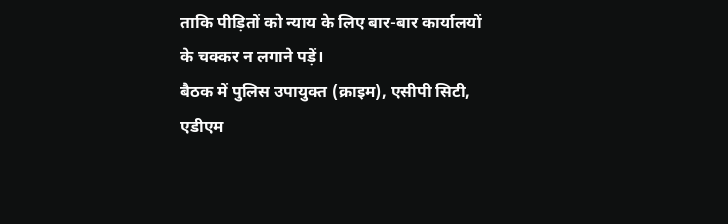ताकि पीड़ितों को न्याय के लिए बार-बार कार्यालयों के चक्कर न लगाने पड़ें।
बैठक में पुलिस उपायुक्त (क्राइम), एसीपी सिटी, एडीएम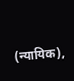(न्यायिक),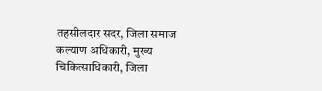तहसीलदार सदर, जिला समाज कल्याण अधिकारी, मुख्य चिकित्साधिकारी, जिला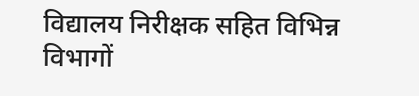विद्यालय निरीक्षक सहित विभिन्न विभागों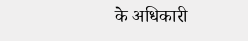के अधिकारी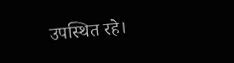उपस्थित रहे।